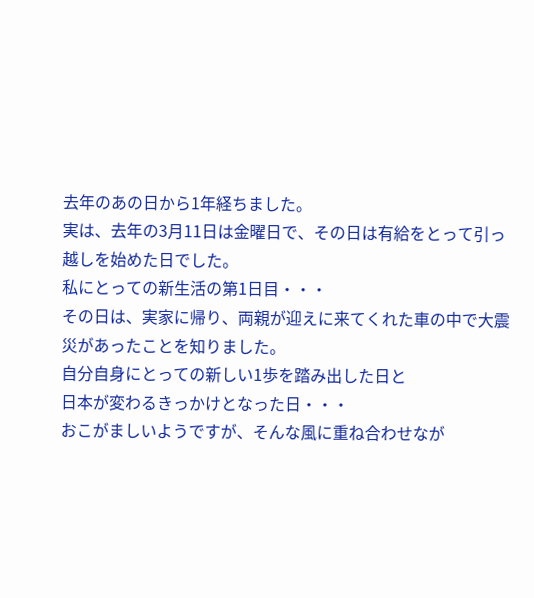去年のあの日から1年経ちました。
実は、去年の3月11日は金曜日で、その日は有給をとって引っ越しを始めた日でした。
私にとっての新生活の第1日目・・・
その日は、実家に帰り、両親が迎えに来てくれた車の中で大震災があったことを知りました。
自分自身にとっての新しい1歩を踏み出した日と
日本が変わるきっかけとなった日・・・
おこがましいようですが、そんな風に重ね合わせなが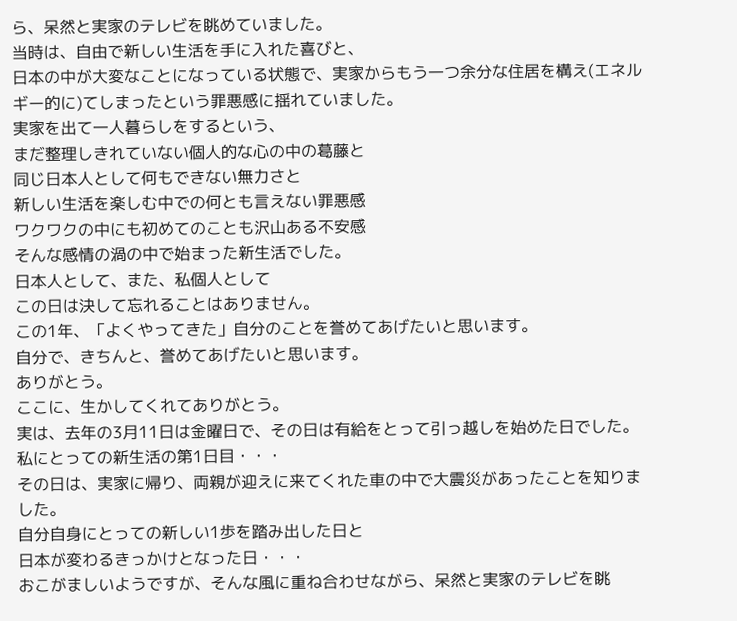ら、呆然と実家のテレビを眺めていました。
当時は、自由で新しい生活を手に入れた喜びと、
日本の中が大変なことになっている状態で、実家からもう一つ余分な住居を構え(エネルギー的に)てしまったという罪悪感に揺れていました。
実家を出て一人暮らしをするという、
まだ整理しきれていない個人的な心の中の葛藤と
同じ日本人として何もできない無力さと
新しい生活を楽しむ中での何とも言えない罪悪感
ワクワクの中にも初めてのことも沢山ある不安感
そんな感情の渦の中で始まった新生活でした。
日本人として、また、私個人として
この日は決して忘れることはありません。
この1年、「よくやってきた」自分のことを誉めてあげたいと思います。
自分で、きちんと、誉めてあげたいと思います。
ありがとう。
ここに、生かしてくれてありがとう。
実は、去年の3月11日は金曜日で、その日は有給をとって引っ越しを始めた日でした。
私にとっての新生活の第1日目・・・
その日は、実家に帰り、両親が迎えに来てくれた車の中で大震災があったことを知りました。
自分自身にとっての新しい1歩を踏み出した日と
日本が変わるきっかけとなった日・・・
おこがましいようですが、そんな風に重ね合わせながら、呆然と実家のテレビを眺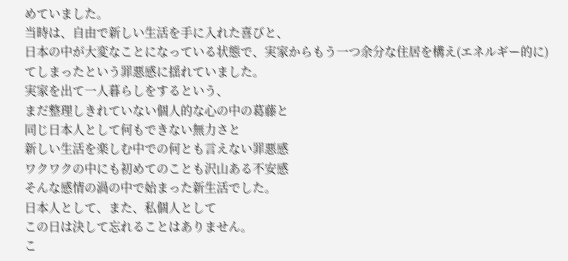めていました。
当時は、自由で新しい生活を手に入れた喜びと、
日本の中が大変なことになっている状態で、実家からもう一つ余分な住居を構え(エネルギー的に)てしまったという罪悪感に揺れていました。
実家を出て一人暮らしをするという、
まだ整理しきれていない個人的な心の中の葛藤と
同じ日本人として何もできない無力さと
新しい生活を楽しむ中での何とも言えない罪悪感
ワクワクの中にも初めてのことも沢山ある不安感
そんな感情の渦の中で始まった新生活でした。
日本人として、また、私個人として
この日は決して忘れることはありません。
こ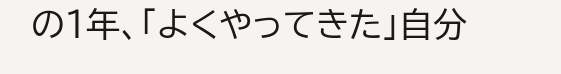の1年、「よくやってきた」自分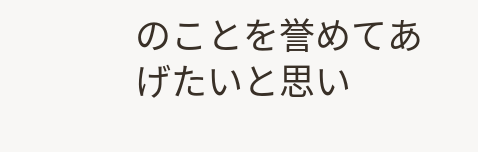のことを誉めてあげたいと思い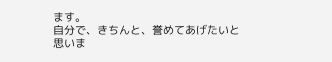ます。
自分で、きちんと、誉めてあげたいと思いま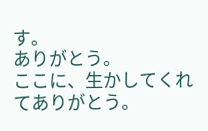す。
ありがとう。
ここに、生かしてくれてありがとう。